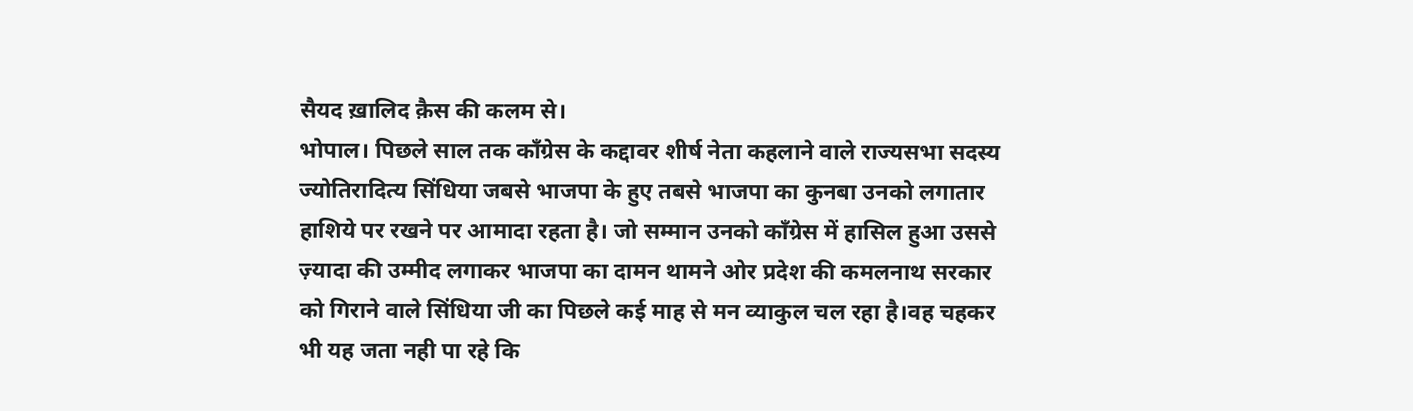सैयद ख़ालिद क़ैस की कलम से।
भोपाल। पिछले साल तक कॉंग्रेस के कद्दावर शीर्ष नेता कहलाने वाले राज्यसभा सदस्य ज्योतिरादित्य सिंधिया जबसे भाजपा के हुए तबसे भाजपा का कुनबा उनको लगातार हाशिये पर रखने पर आमादा रहता है। जो सम्मान उनको कॉंग्रेस में हासिल हुआ उससे ज़्यादा की उम्मीद लगाकर भाजपा का दामन थामने ओर प्रदेश की कमलनाथ सरकार को गिराने वाले सिंधिया जी का पिछले कई माह से मन व्याकुल चल रहा है।वह चहकर भी यह जता नही पा रहे कि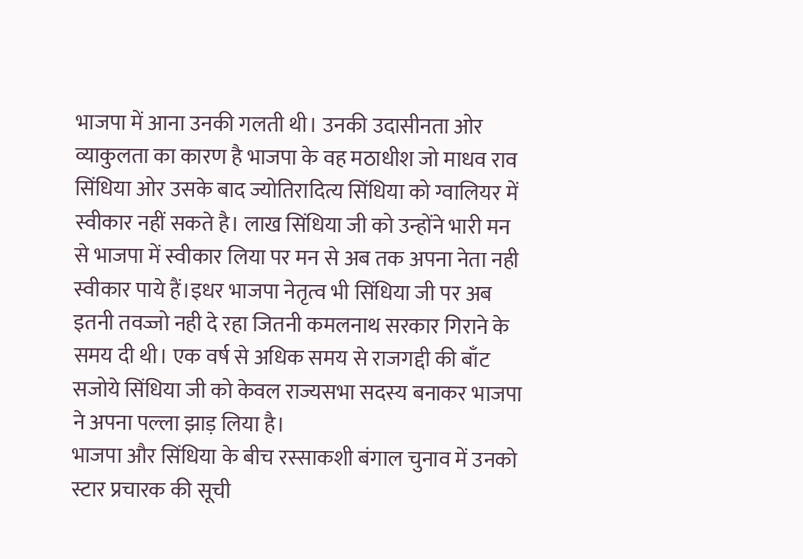भाजपा में आना उनकी गलती थी। उनकी उदासीनता ओर व्याकुलता का कारण है भाजपा के वह मठाधीश जो माधव राव सिंधिया ओर उसके बाद ज्योतिरादित्य सिंधिया को ग्वालियर में स्वीकार नहीं सकते है। लाख सिंधिया जी को उन्होंने भारी मन से भाजपा में स्वीकार लिया पर मन से अब तक अपना नेता नही स्वीकार पाये हैं।इधर भाजपा नेतृत्व भी सिंधिया जी पर अब इतनी तवज्जो नही दे रहा जितनी कमलनाथ सरकार गिराने के समय दी थी। एक वर्ष से अधिक समय से राजगद्दी की बाँट सजोये सिंधिया जी को केवल राज्यसभा सदस्य बनाकर भाजपा ने अपना पल्ला झाड़ लिया है।
भाजपा और सिंधिया के बीच रस्साकशी बंगाल चुनाव में उनको स्टार प्रचारक की सूची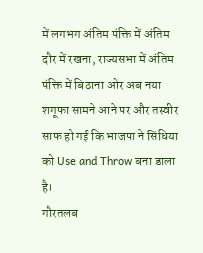में लगभग अंतिम पंक्ति में अंतिम दौर में रखना, राज्यसभा में अंतिम पंक्ति में बिठाना ओर अब नया शगूफा सामने आने पर और तस्वीर साफ हो गई कि भाजपा ने सिंधिया को Use and Throw बना डाला है।
गौरतलब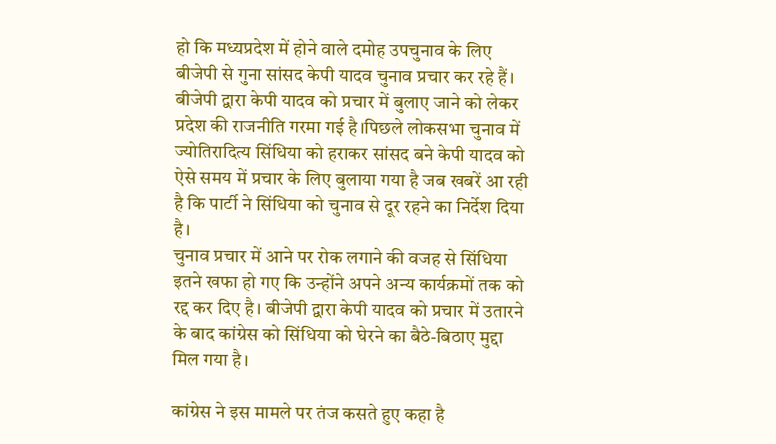हो कि मध्यप्रदेश में होने वाले दमोह उपचुनाव के लिए बीजेपी से गुना सांसद केपी यादव चुनाव प्रचार कर रहे हैं। बीजेपी द्वारा केपी यादव को प्रचार में बुलाए जाने को लेकर प्रदेश की राजनीति गरमा गई है।पिछले लोकसभा चुनाव में ज्योतिरादित्य सिंधिया को हराकर सांसद बने केपी यादव को ऐसे समय में प्रचार के लिए बुलाया गया है जब खबरें आ रही है कि पार्टी ने सिंधिया को चुनाव से दूर रहने का निर्देश दिया है।
चुनाव प्रचार में आने पर रोक लगाने की वजह से सिंधिया इतने खफा हो गए कि उन्होंने अपने अन्य कार्यक्रमों तक को रद्द कर दिए है। बीजेपी द्वारा केपी यादव को प्रचार में उतारने के बाद कांग्रेस को सिंधिया को घेरने का बैठे-बिठाए मुद्दा मिल गया है।

कांग्रेस ने इस मामले पर तंज कसते हुए कहा है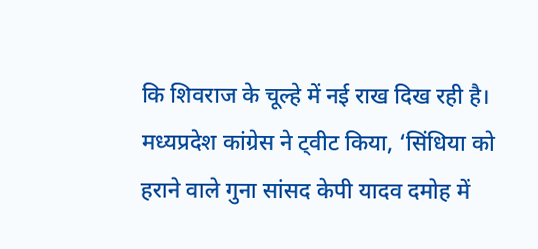कि शिवराज के चूल्हे में नई राख दिख रही है। मध्यप्रदेश कांग्रेस ने ट्वीट किया, ‘सिंधिया को हराने वाले गुना सांसद केपी यादव दमोह में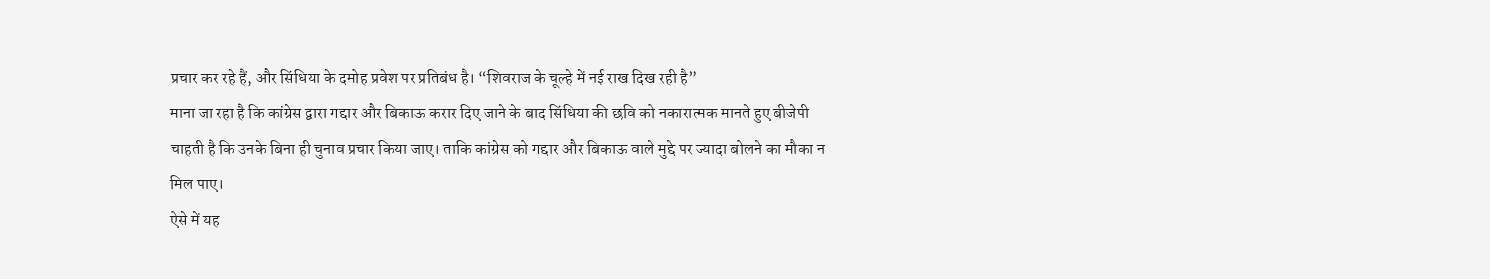प्रचार कर रहे हैं, और सिंधिया के दमोह प्रवेश पर प्रतिबंध है। “शिवराज के चूल्हे में नई राख दिख रही है”
माना जा रहा है कि कांग्रेस द्वारा गद्दार और बिकाऊ करार दिए जाने के बाद सिंधिया की छवि को नकारात्मक मानते हुए बीजेपी चाहती है कि उनके बिना ही चुनाव प्रचार किया जाए। ताकि कांग्रेस को गद्दार और बिकाऊ वाले मुद्दे पर ज्यादा बोलने का मौका न मिल पाए।
ऐसे में यह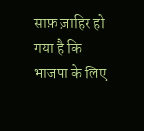साफ़ ज़ाहिर हो गया है कि भाजपा के लिए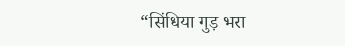“सिंधिया गुड़ भरा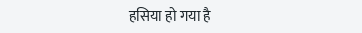हसिया हो गया है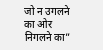जो न उगलने का ओर निगलने का”